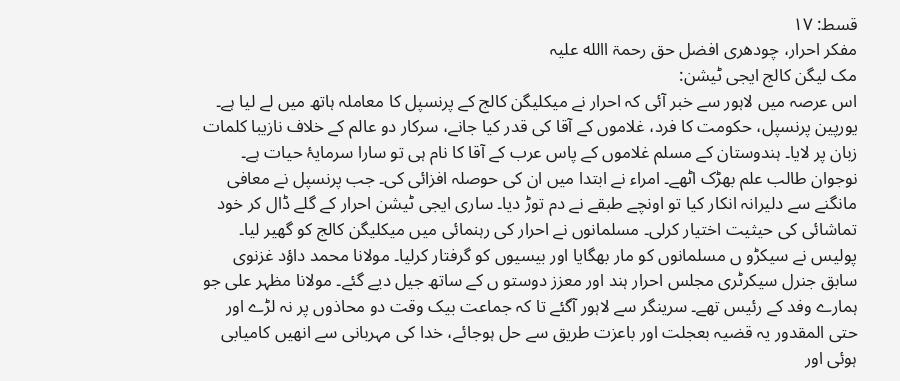قسط: ۱۷
مفکر احرار، چودھری افضل حق رحمۃ االله علیہ
مک لیگن کالج ایجی ٹیشن:
اس عرصہ میں لاہور سے خبر آئی کہ احرار نے میکلیگن کالج کے پرنسپل کا معاملہ ہاتھ میں لے لیا ہے۔ یورپین پرنسپل، حکومت کا فرد، غلاموں کے آقا کی قدر کیا جانے، سرکار دو عالم کے خلاف نازیبا کلمات زبان پر لایا۔ ہندوستان کے مسلم غلاموں کے پاس عرب کے آقا کا نام ہی تو سارا سرمایۂ حیات ہے۔ نوجوان طالب علم بھڑک اٹھے۔ امراء نے ابتدا میں ان کی حوصلہ افزائی کی۔ جب پرنسپل نے معافی مانگنے سے دلیرانہ انکار کیا تو اونچے طبقے نے دم توڑ دیا۔ ساری ایجی ٹیشن احرار کے گلے ڈال کر خود تماشائی کی حیثیت اختیار کرلی۔ مسلمانوں نے احرار کی رہنمائی میں میکلیگن کالج کو گھیر لیا۔ پولیس نے سیکڑو ں مسلمانوں کو مار بھگایا اور بیسیوں کو گرفتار کرلیا۔ مولانا محمد داؤد غزنوی سابق جنرل سیکرٹری مجلس احرار ہند اور معزز دوستو ں کے ساتھ جیل دیے گئے۔ مولانا مظہر علی جو ہمارے وفد کے رئیس تھے۔ سرینگر سے لاہور آگئے تا کہ جماعت بیک وقت دو محاذوں پر نہ لڑے اور حتی المقدور یہ قضیہ بعجلت اور باعزت طریق سے حل ہوجائے، خدا کی مہربانی سے انھیں کامیابی ہوئی اور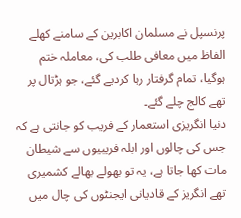پرنسپل نے مسلمان اکابرین کے سامنے کھلے الفاظ میں معافی طلب کی، معاملہ ختم ہوگیا، تمام گرفتار رہا کردیے گئے، جو ہڑتال پر تھے کالج چلے گئے۔
دنیا انگریزی استعمار کے فریب کو جانتی ہے کہ جس کی چالوں اور ابلہ فریبیوں سے شیطان مات کھا جاتا ہے، یہ تو بھولے بھالے کشمیری تھے انگریز کے قادیانی ایجنٹوں کی چال میں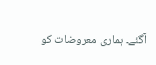آگئے۔ ہماری معروضات کو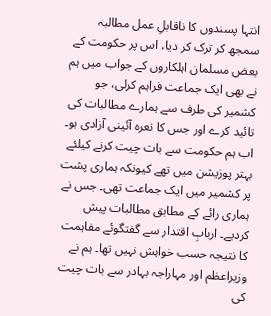انتہا پسندوں کا ناقابلِ عمل مطالبہ سمجھ کر ترک کر دیا، اس پر حکومت کے بعض مسلمان اہلکاروں کے جواب میں ہم نے بھی ایک جماعت فراہم کرلی، جو کشمیر کی طرف سے ہمارے مطالبات کی تائید کرے اور جس کا نعرہ آئینی آزادی ہو۔ اب ہم حکومت سے بات چیت کرنے کیلئے بہتر پوزیشن میں تھے کیونکہ ہماری پشت پر کشمیر میں ایک جماعت تھی۔ جس نے ہماری رائے کے مطابق مطالبات پیش کردیے۔ اربابِ اقتدار سے گفتگوئے مفاہمت کا نتیجہ حسب خواہش نہیں تھا۔ ہم نے وزیراعظم اور مہاراجہ بہادر سے بات چیت کی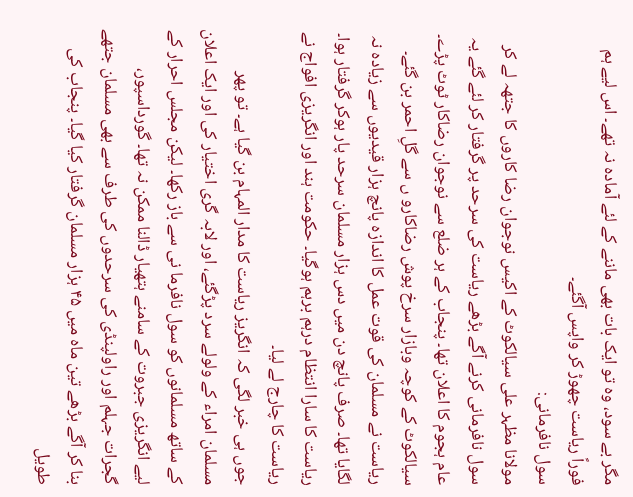مگر بے سود، وہ تو ایک بات بھی ماننے کے لئے آمادہ نہ تھے۔ اس لیے ہم فوراً ریاست چھوڑ کر واپس آگئے۔
سول نافرمانی:
مولانا مظہر علی سیالکوٹ کے اکیس نوجوان رضا کاروں کا جتھہ لے کر سول نافرمانی کرنے آگے بڑھے ریاست کی سرحد پر گرفتار کر لئے گئے یہ عام ہجوم کا اعلان تھا۔ پنجاب کے ہر ضلع سے نوجوان رضاکار ٹوٹ پڑے۔ سیالکوٹ کے کوچہ وبازار سرخ پوش رضاکارو ں سے گلِ احمر بن گئے۔ ریاست نے مسلمان کی قوت عمل کا اندازہ پانچ ہزار قیدیوں سے زیادہ نہ لگایا تھا۔ صرف پانچ دن میں دس ہزار مسلمان سرحد پار ہوکر گرفتار ہوا۔ ریاست کا سارا انتظام درہم برہم ہوگیا۔ حکومت ہند اور انگریزی افواج نے ریاست کا چارج لے لیا۔
جوں ہی خبر لگی کہ انگریز ریاست کا مدار المہام بن گیا ہے۔ تو پھر مسلمان امراء کے ولولے سرد پڑگئے، اور لابہ گری اختیار کی اور ایک اعلان کے ساتھ مسلمانوں کو سول نافرما نی سے باز رکھا۔ لیکن مجلس احرار کے لیے انگریزی جبروت کے سامنے ہتھیار ڈالنا ممکن نہ تھا۔ گورداسپور، گجرات جہلم اور راولپنڈی کی سرحدوں کی طرف سے بھی مسلمان جتھے بنا کر آگے بڑھے تین ماہ میں ۴۵ ہزار مسلمان گرفتار کیا گیا۔ پنجاب کی طویل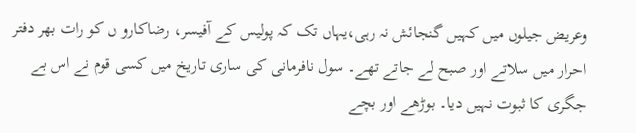وعریض جیلوں میں کہیں گنجائش نہ رہی،یہاں تک کہ پولیس کے آفیسر، رضاکارو ں کو رات بھر دفتر احرار میں سلاتے اور صبح لے جاتے تھے۔ سول نافرمانی کی ساری تاریخ میں کسی قوم نے اس بے جگری کا ثبوت نہیں دیا۔ بوڑھے اور بچے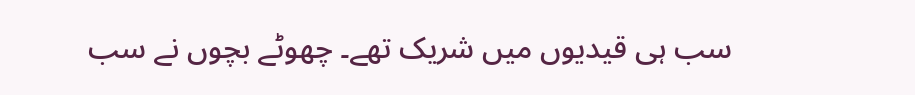سب ہی قیدیوں میں شریک تھے۔ چھوٹے بچوں نے سب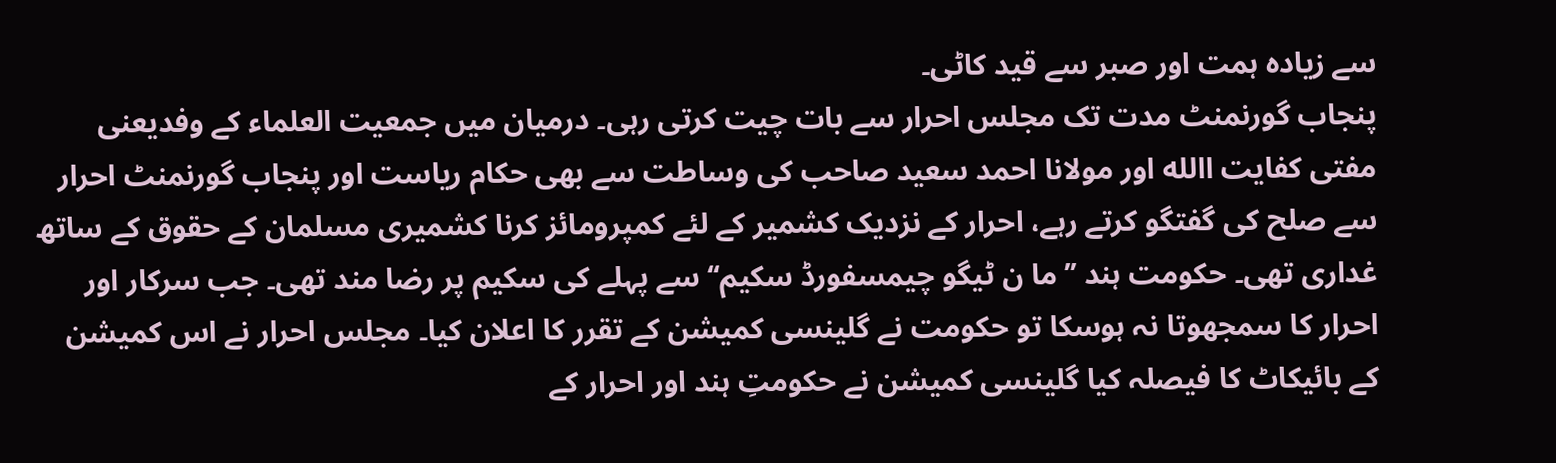سے زیادہ ہمت اور صبر سے قید کاٹی۔
پنجاب گورنمنٹ مدت تک مجلس احرار سے بات چیت کرتی رہی۔ درمیان میں جمعیت العلماء کے وفدیعنی مفتی کفایت االله اور مولانا احمد سعید صاحب کی وساطت سے بھی حکام ریاست اور پنجاب گورنمنٹ احرار سے صلح کی گفتگو کرتے رہے، احرار کے نزدیک کشمیر کے لئے کمپرومائز کرنا کشمیری مسلمان کے حقوق کے ساتھ غداری تھی۔ حکومت ہند ’’ما ن ٹیگو چیمسفورڈ سکیم‘‘ سے پہلے کی سکیم پر رضا مند تھی۔ جب سرکار اور احرار کا سمجھوتا نہ ہوسکا تو حکومت نے گلینسی کمیشن کے تقرر کا اعلان کیا۔ مجلس احرار نے اس کمیشن کے بائیکاٹ کا فیصلہ کیا گلینسی کمیشن نے حکومتِ ہند اور احرار کے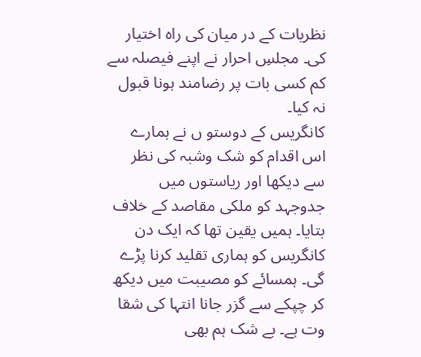نظریات کے در میان کی راہ اختیار کی۔ مجلسِ احرار نے اپنے فیصلہ سے کم کسی بات پر رضامند ہونا قبول نہ کیا۔
کانگریس کے دوستو ں نے ہمارے اس اقدام کو شک وشبہ کی نظر سے دیکھا اور ریاستوں میں جدوجہد کو ملکی مقاصد کے خلاف بتایا۔ ہمیں یقین تھا کہ ایک دن کانگریس کو ہماری تقلید کرنا پڑے گی۔ ہمسائے کو مصیبت میں دیکھ کر چپکے سے گزر جانا انتہا کی شقا وت ہے۔ بے شک ہم بھی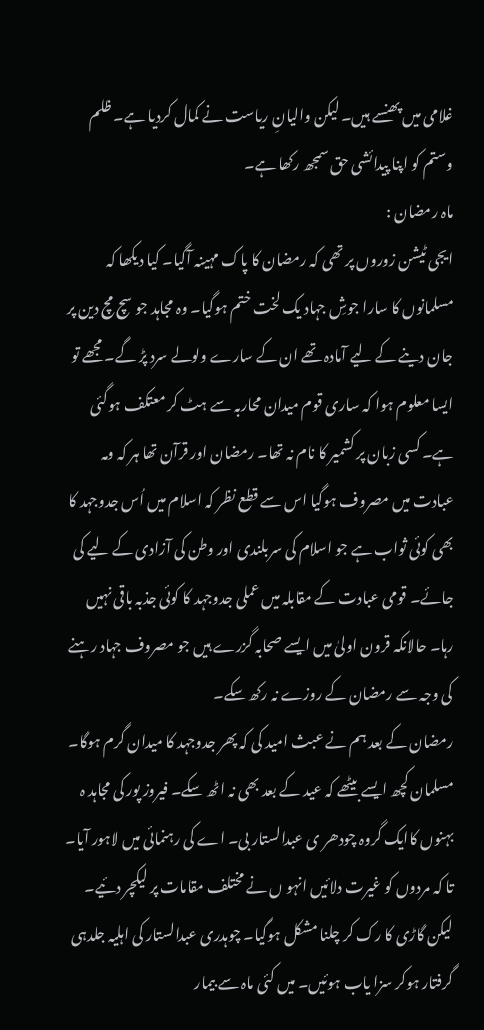غلامی میں پھنسے ہیں۔ لیکن والیانِ ریاست نے کمال کردیا ہے۔ ظلم وستم کو اپنا پیدائشی حق سمجھ رکھا ہے۔
ماہ رمضان :
ایجی ٹیشن زوروں پر تھی کہ رمضان کا پاک مہینہ آگیا۔ کیا دیکھا کہ مسلمانوں کا سارا جوشِ جہاد یک لخت ختم ہوگیا۔ وہ مجاہد جو سچ مچ دین پر جان دینے کے لیے آمادہ تھے ان کے سارے ولولے سرد پڑ گے۔ مجھے تو ایسا معلوم ہوا کہ ساری قوم میدان محاربہ سے ہٹ کر معتکف ہوگئی ہے۔ کسی زبان پر کشمیر کا نام نہ تھا۔ رمضان اور قرآن تھا ہر کہ ومہ عبادت میں مصروف ہوگیا اس سے قطع نظر کہ اسلام میں اُس جدوجہد کا بھی کوئی ثواب ہے جو اسلام کی سربلندی اور وطن کی آزادی کے لیے کی جائے۔ قومی عبادت کے مقابلہ میں عملی جدوجہد کا کوئی جذبہ باقی نہیں رہا۔ حالانکہ قرون اولیٰ میں ایسے صحابہ گزرے ہیں جو مصروف جہاد رہنے کی وجہ سے رمضان کے روزے نہ رکھ سکے۔
رمضان کے بعد ہم نے عبث امید کی کہ پھر جدوجہد کا میدان گرم ہوگا۔ مسلمان کچھ ایسے بیٹھے کہ عید کے بعد بھی نہ اٹھ سکے۔ فیروز پور کی مجاہد ہ بہنوں کاایک گروہ چودھر ی عبدالستار بی۔ اے کی رہنمائی میں لاہور آیا۔ تا کہ مردوں کو غیرت دلائیں انہو ں نے مختلف مقامات پر لیکچر دئیے۔ لیکن گاڑی کا رک کر چلنا مشکل ہوگیا۔ چوہدری عبدالستار کی اہلیہ جلدہی گرفتار ہوکر سزا یاب ہوئیں۔ میں کئی ماہ سے بیمار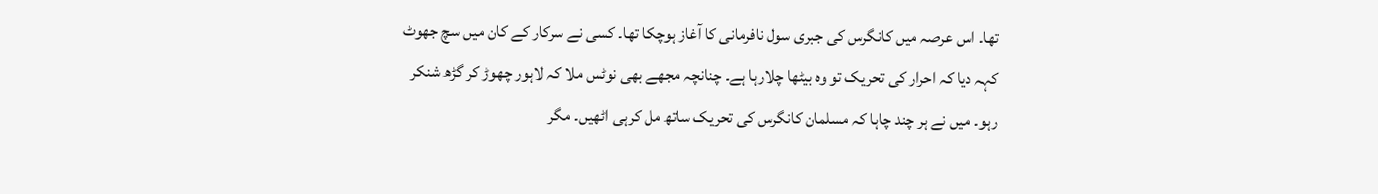تھا۔ اس عرصہ میں کانگرس کی جبری سول نافرمانی کا آغاز ہوچکا تھا۔ کسی نے سرکار کے کان میں سچ جھوٹ کہہ دیا کہ احرار کی تحریک تو وہ بیٹھا چلارہا ہے۔ چنانچہ مجھے بھی نوٹس ملا کہ لاہور چھوڑ کر گڑھ شنکر رہو۔ میں نے ہر چند چاہا کہ مسلمان کانگرس کی تحریک ساتھ مل کرہی اٹھیں۔ مگر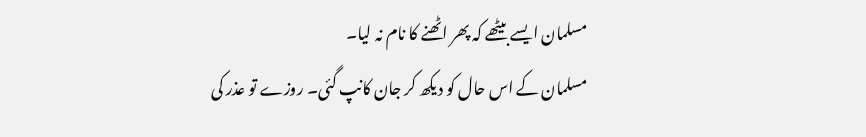مسلمان ایسے بیٹھے کہ پھر اٹھنے کا نام نہ لیا۔
مسلمان کے اس حال کو دیکھ کر جان کانپ گئی۔ روزے تو عذر کی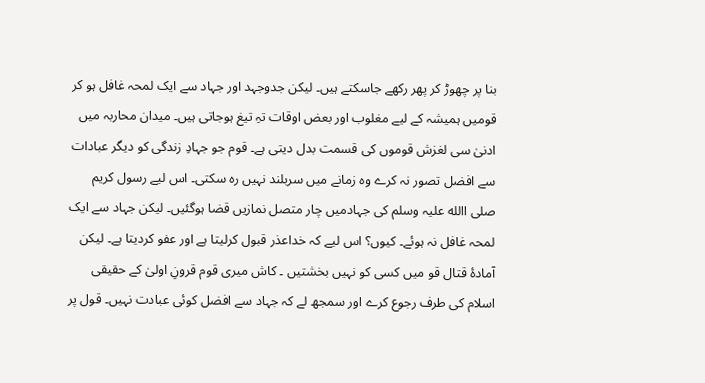بنا پر چھوڑ کر پھر رکھے جاسکتے ہیں۔ لیکن جدوجہد اور جہاد سے ایک لمحہ غافل ہو کر قومیں ہمیشہ کے لیے مغلوب اور بعض اوقات تہِ تیغ ہوجاتی ہیں۔ میدان محاربہ میں ادنیٰ سی لغزش قوموں کی قسمت بدل دیتی ہے۔ قوم جو جہادِ زندگی کو دیگر عبادات سے افضل تصور نہ کرے وہ زمانے میں سربلند نہیں رہ سکتی۔ اس لیے رسول کریم صلی االله علیہ وسلم کی جہادمیں چار متصل نمازیں قضا ہوگئیں۔ لیکن جہاد سے ایک لمحہ غافل نہ ہوئے۔ کیوں؟ اس لیے کہ خداعذر قبول کرلیتا ہے اور عفو کردیتا ہے۔ لیکن آمادۂ قتال قو میں کسی کو نہیں بخشتیں ۔ کاش میری قوم قرونِ اولیٰ کے حقیقی اسلام کی طرف رجوع کرے اور سمجھ لے کہ جہاد سے افضل کوئی عبادت نہیں۔ قول پر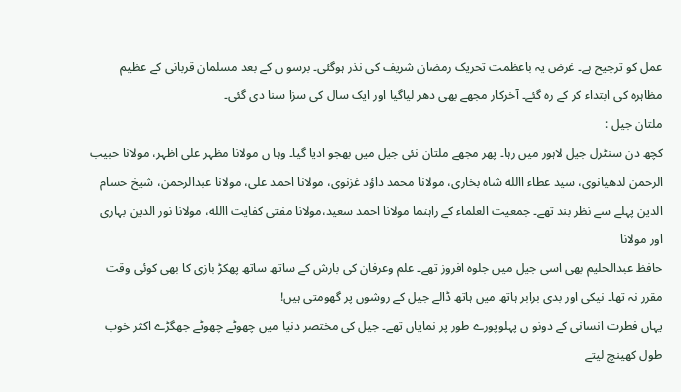عمل کو ترجیح ہے۔ غرض یہ باعظمت تحریک رمضان شریف کی نذر ہوگئی۔ برسو ں کے بعد مسلمان قربانی کے عظیم مظاہرہ کی ابتداء کر کے رہ گئے۔ آخرکار مجھے بھی دھر لیاگیا اور ایک سال کی سزا سنا دی گئی۔
ملتان جیل :
کچھ دن سنٹرل جیل لاہور میں رہا۔ پھر مجھے ملتان نئی جیل میں بھجو ادیا گیا۔ وہا ں مولانا مظہر علی اظہر، مولانا حبیب الرحمن لدھیانوی، سید عطاء االله شاہ بخاری، مولانا محمد داؤد غزنوی، مولانا احمد علی، مولانا عبدالرحمن، شیخ حسام الدین پہلے سے نظر بند تھے۔ جمعیت العلماء کے راہنما مولانا احمد سعید،مولانا مفتی کفایت االله، مولانا نور الدین بہاری اور مولانا
حافظ عبدالحلیم بھی اسی جیل میں جلوہ افروز تھے۔ علم وعرفان کی بارش کے ساتھ ساتھ پھکڑ بازی کا بھی کوئی وقت مقرر نہ تھا۔ نیکی اور بدی برابر ہاتھ میں ہاتھ ڈالے جیل کے روشوں پر گھومتی ہیں!
یہاں فطرت انسانی کے دونو ں پہلوپورے طور پر نمایاں تھے۔ جیل کی مختصر دنیا میں چھوٹے چھوٹے جھگڑے اکثر خوب طول کھینچ لیتے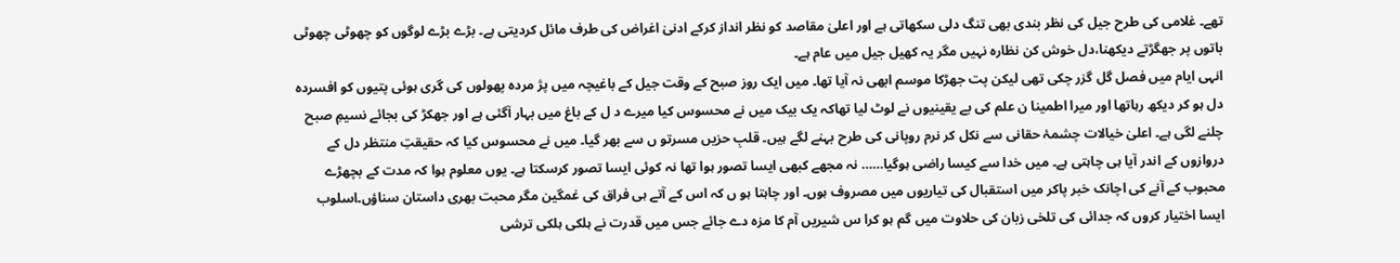تھے۔ غلامی کی طرح جیل کی نظر بندی بھی تنگ دلی سکھاتی ہے اور اعلیٰ مقاصد کو نظر انداز کرکے ادنیٰ اغراض کی طرف مائل کردیتی ہے۔ بڑے بڑے لوگوں کو چھوٹی چھوٹی باتوں پر جھگڑتے دیکھنا،دل خوش کن نظارہ نہیں مگر یہ کھیل جیل میں عام ہے۔
انہی ایام میں فصل گل گزر چکی تھی لیکن پت جھڑکا موسم ابھی نہ آیا تھا۔ میں ایک روز صبح کے وقت جیل کے باغیچہ میں پژ مردہ پھولوں کی گری ہوئی پتیوں کو افسردہ دل ہو کر دیکھ رہاتھا اور میرا اطمینا ن علم کی بے یقینیوں نے لوٹ لیا تھاکہ یک بیک میں نے محسوس کیا میرے د ل کے باغ میں بہار آگئی ہے اور جھکڑ کی بجائے نسیمِ صبح چلنے لگی ہے۔ اعلیٰ خیالات چشمۂ حقانی سے نکل کر نرم روپانی کی طرح بہنے لگے ہیں۔ قلبِ حزیں مسرتو ں سے بھر گیا۔ میں نے محسوس کیا کہ حقیقتِ منتظر دل کے دروازوں کے اندر آیا ہی چاہتی ہے۔ میں خدا سے کیسا راضی ہوگیا…… نہ مجھے کبھی ایسا تصور ہوا تھا نہ کوئی ایسا تصور کرسکتا ہے۔ یوں معلوم ہوا کہ مدت کے بچھڑے محبوب کے آنے کی اچانک خبر پاکر میں استقبال کی تیاریوں میں مصروف ہوں۔ اور چاہتا ہو ں کہ اس کے آتے ہی فراق کی غمگین مگر محبت بھری داستان سناؤں۔اسلوب ایسا اختیار کروں کہ جدائی کی تلخی زبان کی حلاوت میں گم ہو کرا س شیریں آم کا مزہ دے جائے جس میں قدرت نے ہلکی ہلکی ترشی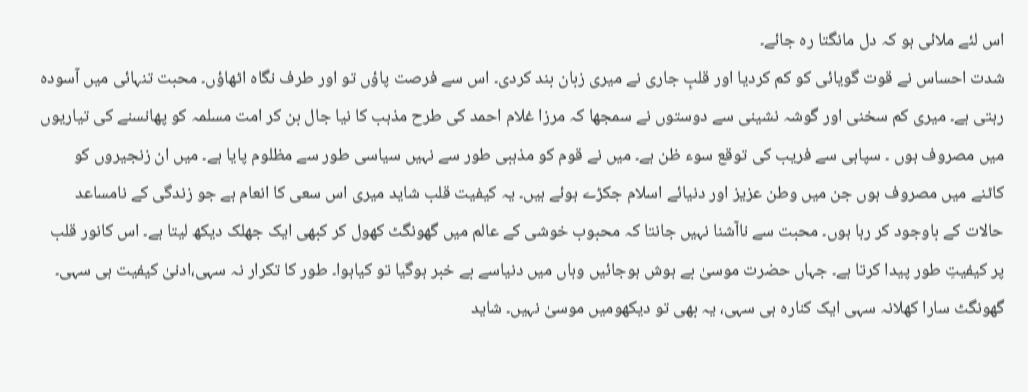اس لئے ملائی ہو کہ دل مانگتا رہ جائے۔
شدت احساس نے قوت گویائی کو کم کردیا اور قلبِ جاری نے میری زبان بند کردی۔ اس سے فرصت پاؤں تو اور طرف نگاہ اٹھاؤں۔ محبت تنہائی میں آسودہ رہتی ہے۔ میری کم سخنی اور گوشہ نشینی سے دوستوں نے سمجھا کہ مرزا غلام احمد کی طرح مذہب کا نیا جال بن کر امت مسلمہ کو پھانسنے کی تیاریوں میں مصروف ہوں ۔ سپاہی سے فریب کی توقع سوء ظن ہے۔ میں نے قوم کو مذہبی طور سے نہیں سیاسی طور سے مظلوم پایا ہے۔ میں ان زنجیروں کو کاٹنے میں مصروف ہوں جن میں وطن عزیز اور دنیائے اسلام جکڑے ہوئے ہیں۔ یہ کیفیت قلب شاید میری اس سعی کا انعام ہے جو زندگی کے نامساعد حالات کے باوجود کر رہا ہوں۔ محبت سے ناآشنا نہیں جانتا کہ محبوب خوشی کے عالم میں گھونگٹ کھول کر کبھی ایک جھلک دیکھ لیتا ہے۔ اس کانور قلب پر کیفیتِ طور پیدا کرتا ہے۔ جہاں حضرت موسیٰ بے ہوش ہوجائیں وہاں میں دنیاسے بے خبر ہوگیا تو کیاہوا۔ طور کا تکرار نہ سہی،ادنیٰ کیفیت ہی سہی۔ گھونگٹ سارا کھلانہ سہی ایک کنارہ ہی سہی، یہ بھی تو دیکھومیں موسیٰ نہیں۔ شاید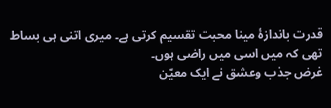قدرت باندازۂ مینا محبت تقسیم کرتی ہے۔ میری اتنی ہی بساط تھی کہ میں اسی میں راضی ہوں۔
غرض جذب وعشق نے ایک معیّن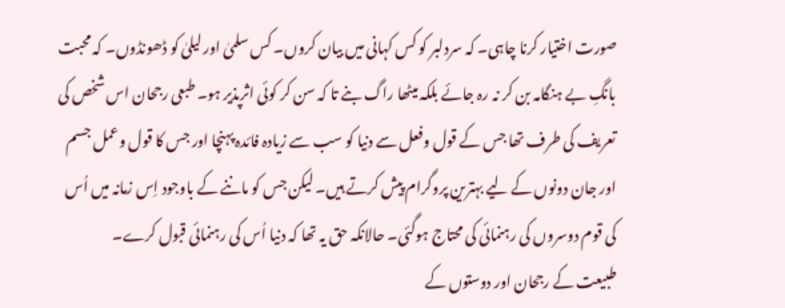صورت اختیار کرنا چاہی۔ کہ سردلبر کو کس کہانی میں بیان کروں۔ کس سلمیٰ اور لیلیٰ کو ڈھونڈوں۔ کہ محبت بانگِ بے ہنگامہ بن کر نہ رہ جائے بلکہ میٹھا راگ بنے تا کہ سن کر کوئی اثرپذیر ہو۔ طبعی رجحان اس شخص کی تعریف کی طرف تھا جس کے قول وفعل سے دنیا کو سب سے زیادہ فائدہ پہنچا اور جس کا قول وعمل جسم اور جان دونوں کے لیے بہترین پروگرام پیش کرتے ہیں۔ لیکن جس کو ماننے کے باوجود اِس زمانہ میں اُس کی قوم دوسروں کی رہنمائی کی محتاج ہوگئی۔ حالانکہ حق یہ تھا کہ دنیا اُس کی رہنمائی قبول کرے۔
طبیعت کے رجحان اور دوستوں کے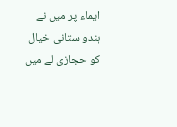ایماء پر میں نے ہندو ستانی خیال کو حجازی لے میں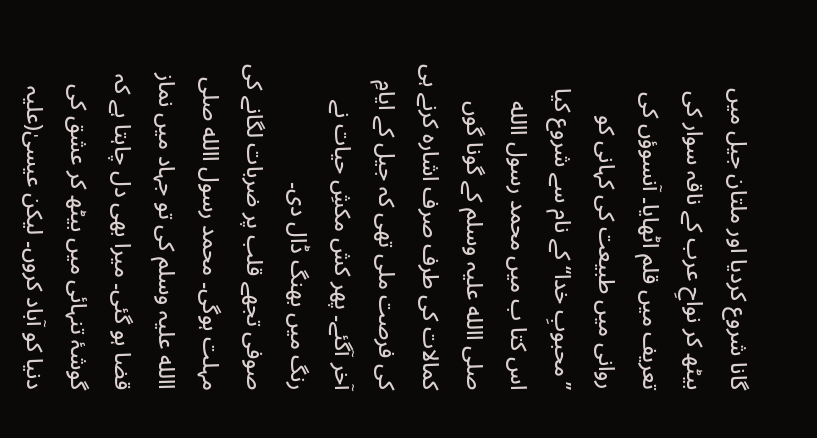گانا شروع کردیا اور ملتان جیل میں بیٹھ کر نواحِ عرب کے ناقہ سوار کی تعریف میں قلم اٹھایا۔ آنسوؤں کی روانی میں طبیعت کی کہانی کو ’’محبوبِ خدا‘‘ کے نام سے شروع کیا اس کتا ب میں محمد رسول االله صلی االله علیہ وسلم کے گونا گوں کمالات کی طرف صرف اشارہ کرنے ہی کی فرصت ملی تھی کہ جیل کے ایامِ آخر آگئے۔ پھر کش مکشِ حیات نے رنگ میں بھنگ ڈال دی۔
صوفی تجھے قلب پر ضربات لگانے کی مہلت ہوگی۔ محمد رسول االله صلی االله علیہ وسلم کی تو جہاد میں نماز قضا ہو گئی۔ میرا بھی دل چاہتا ہے کہ گوشۂ تنہائی میں بیٹھ کر عشق کی دنیا کو آباد کروں۔ لیکن عیسیٰ(علیہ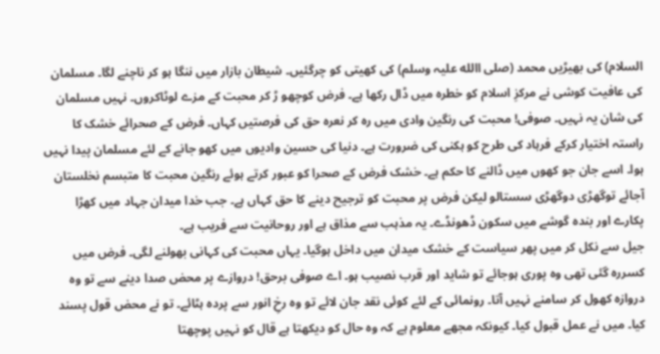السلام) کی بھیڑیں محمد (صلی االله علیہ وسلم) کی کھیتی کو چرگئیں۔ شیطان بازار میں ننگا ہو کر ناچنے لگا۔ مسلمان کی عافیت کوشی نے مرکزِ اسلام کو خطرہ میں ڈال رکھا ہے۔ فرض کوچھو ڑ کر محبت کے مزے لوٹاکروں۔ نہیں مسلمان کی شان یہ نہیں۔ صوفی! محبت کی رنگین وادی میں رہ کر نعرہ حق کی فرصتیں کہاں۔ فرض کے صحرائے خشک کا راستہ اختیار کرکے فرہاد کی طرح کو ہکنی کی ضرورت ہے۔ دنیا کی حسین وادیوں میں کھو جانے کے لئے مسلمان پیدا نہیں ہوا۔ اسے جان جو کھوں میں ڈالنے کا حکم ہے۔ خشک فرض کے صحرا کو عبور کرتے ہوئے رنگین محبت کا متبسم نخلستان آجائے توگھڑی دوگھڑی سستالو لیکن فرض پر محبت کو ترجیح دینے کا حق کہاں ہے۔ جب خدا میدان جہاد میں کھڑا پکارے اور بندہ گوشے میں سکون ڈھونڈے۔ یہ مذہب سے مذاق ہے اور روحانیت سے فریب ہے۔
جیل سے نکل کر میں پھر سیاست کے خشک میدان میں داخل ہوگیا۔ یہاں محبت کی کہانی بھولنے لگی۔ فرض میں کسررہ گئی تھی وہ پوری ہوجائے تو شاید اور قرب نصیب ہو۔ اے صوفی برحق! دروازے پر محض صدا دینے سے تو وہ دروازہ کھول کر سامنے نہیں آتا۔ رونمائی کے لئے کوئی نقد جان لائے تو وہ رخِ انور سے پردہ ہٹائے۔ تو نے محض قول پسند کیا۔ میں نے عمل قبول کیا۔ کیونکہ مجھے معلوم ہے کہ وہ حال کو دیکھتا ہے قال کو نہیں پوچھتا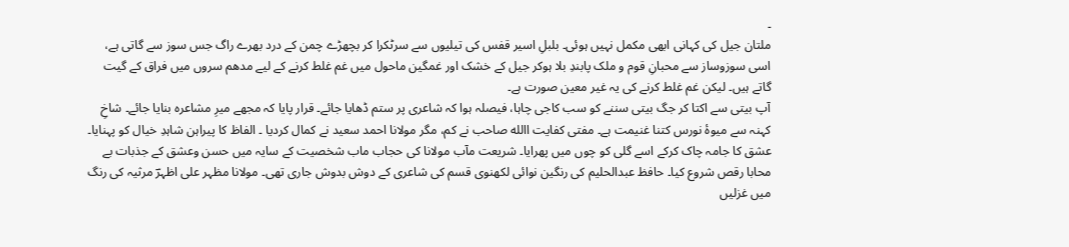۔
ملتان جیل کی کہانی ابھی مکمل نہیں ہوئی۔ بلبلِ اسیر قفس کی تیلیوں سے سرٹکرا کر بچھڑے چمن کے درد بھرے راگ جس سوز سے گاتی ہے، اسی سوزوساز سے محبانِ قوم و ملک پابندِ بلا ہوکر جیل کے خشک اور غمگین ماحول میں غم غلط کرنے کے لیے مدھم سروں میں فراق کے گیت گاتے ہیں۔ لیکن غم غلط کرنے کی یہ غیر معین صورت ہے۔
آپ بیتی سے اکتا کر جگ بیتی سننے کو سب کاجی چاہا، فیصلہ ہوا کہ شاعری پر ستم ڈھایا جائے۔ قرار پایا کہ مجھے میرِ مشاعرہ بنایا جائے۔ شاخِ کہنہ سے میوۂ نورس کتنا غنیمت ہے۔ مفتی کفایت االله صاحب نے کم، مگر مولانا احمد سعید نے کمال کردیا ۔ الفاظ کا پیراہن شاہدِ خیال کو پہنایا۔ عشق کا جامہ چاک کرکے اسے گلی کو چوں میں پھرایا۔ شریعت مآب مولانا کی حجاب ماب شخصیت کے سایہ میں حسن وعشق کے جذبات بے محابا رقص شروع کیا۔ حافظ عبدالحلیم کی رنگین نوائی لکھنوی قسم کی شاعری کے دوش بدوش جاری تھی۔ مولانا مظہر علی اظہرؔ مرثیہ کی رنگ میں غزلیں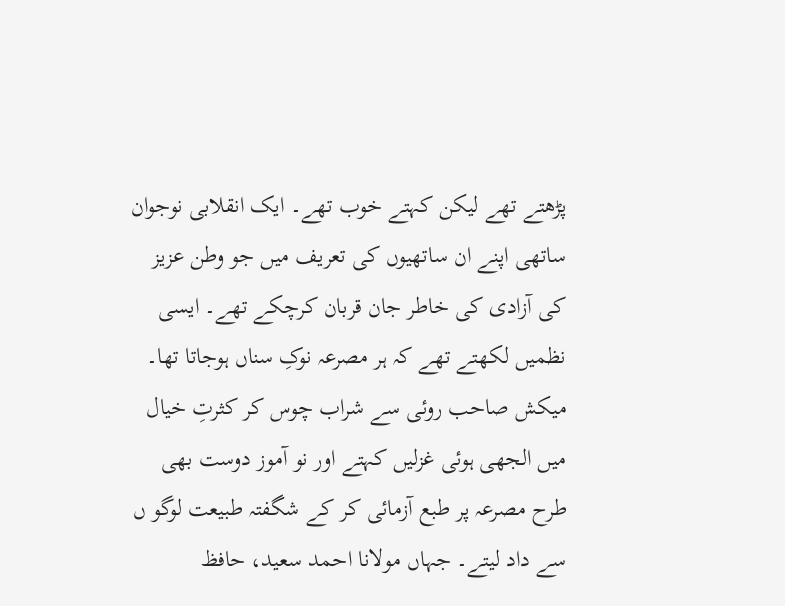پڑھتے تھے لیکن کہتے خوب تھے۔ ایک انقلابی نوجوان ساتھی اپنے ان ساتھیوں کی تعریف میں جو وطن عزیز کی آزادی کی خاطر جان قربان کرچکے تھے۔ ایسی نظمیں لکھتے تھے کہ ہر مصرعہ نوکِ سناں ہوجاتا تھا۔ میکش صاحب روئی سے شراب چوس کر کثرتِ خیال میں الجھی ہوئی غزلیں کہتے اور نو آموز دوست بھی طرح مصرعہ پر طبع آزمائی کر کے شگفتہ طبیعت لوگو ں سے داد لیتے۔ جہاں مولانا احمد سعید، حافظ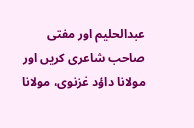عبدالحلیم اور مفتی صاحب شاعری کریں اور مولانا داؤد غزنوی، مولانا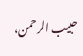حبیب الرحمن،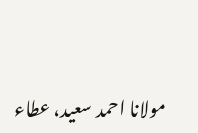مولانا احمد سعید، عطاء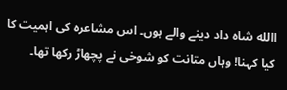االله شاہ داد دینے والے ہوں۔ اس مشاعرہ کی اہمیت کا کیا کہنا! وہاں متانت کو شوخی نے پچھاڑ رکھا تھا۔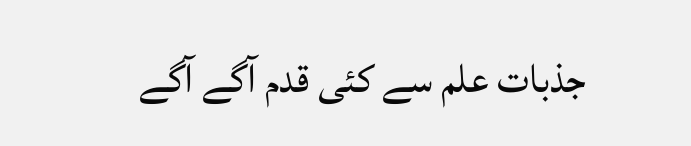جذبات علم سے کئی قدم آگے آگے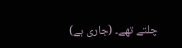چلتے تھے۔ (جاری ہے)